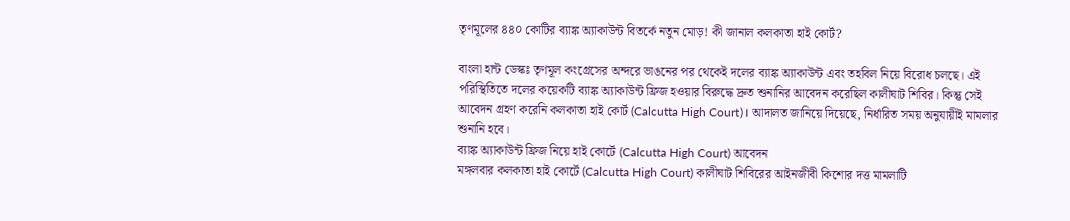তৃণমূলের ৪৪০ কোটির ব্যাঙ্ক অ্যাকাউন্ট বিতর্কে নতুন মোড়! কী জানাল কলকাতা হাই কোর্ট?

বাংলা হান্ট ডেস্কঃ তৃণমূল কংগ্রেসের অন্দরে ভাঙনের পর থেকেই দলের ব্যাঙ্ক অ্যাকাউন্ট এবং তহবিল নিয়ে বিরোধ চলছে। এই পরিস্থিতিতে দলের কয়েকটি ব্যাঙ্ক অ্যাকাউন্ট ফ্রিজ হওয়ার বিরুদ্ধে দ্রুত শুনানির আবেদন করেছিল কালীঘাট শিবির। কিন্তু সেই আবেদন গ্রহণ করেনি কলকাতা হাই কোর্ট (Calcutta High Court)। আদালত জানিয়ে দিয়েছে, নির্ধারিত সময় অনুযায়ীই মামলার শুনানি হবে।
ব্যাঙ্ক অ্যাকাউন্ট ফ্রিজ নিয়ে হাই কোর্টে (Calcutta High Court) আবেদন
মঙ্গলবার কলকাতা হাই কোর্টে (Calcutta High Court) কালীঘাট শিবিরের আইনজীবী কিশোর দত্ত মামলাটি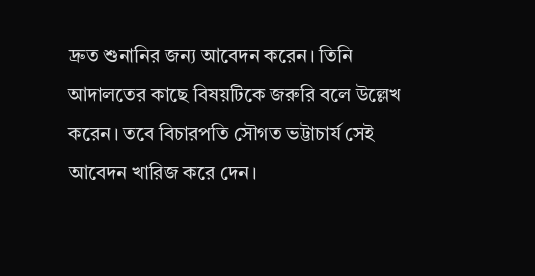দ্রুত শুনানির জন্য আবেদন করেন। তিনি আদালতের কাছে বিষয়টিকে জরুরি বলে উল্লেখ করেন। তবে বিচারপতি সৌগত ভট্টাচার্য সেই আবেদন খারিজ করে দেন।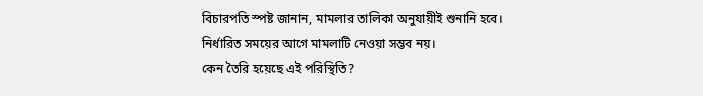বিচারপতি স্পষ্ট জানান, মামলার তালিকা অনুযায়ীই শুনানি হবে। নির্ধারিত সময়ের আগে মামলাটি নেওয়া সম্ভব নয়।
কেন তৈরি হয়েছে এই পরিস্থিতি?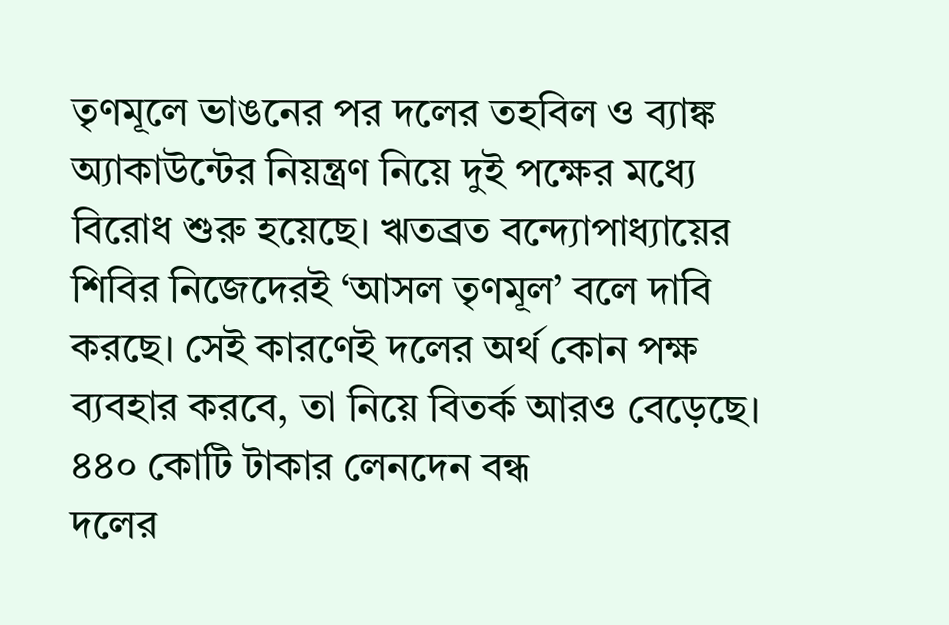তৃণমূলে ভাঙনের পর দলের তহবিল ও ব্যাঙ্ক অ্যাকাউন্টের নিয়ন্ত্রণ নিয়ে দুই পক্ষের মধ্যে বিরোধ শুরু হয়েছে। ঋতব্রত বন্দ্যোপাধ্যায়ের শিবির নিজেদেরই ‘আসল তৃণমূল’ বলে দাবি করছে। সেই কারণেই দলের অর্থ কোন পক্ষ ব্যবহার করবে, তা নিয়ে বিতর্ক আরও বেড়েছে।
৪৪০ কোটি টাকার লেনদেন বন্ধ
দলের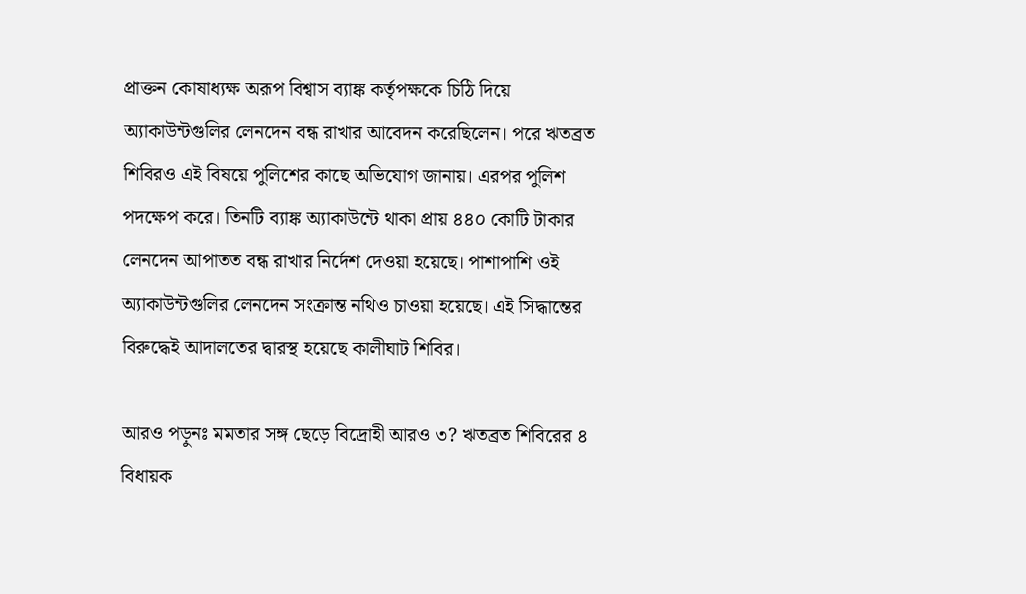প্রাক্তন কোষাধ্যক্ষ অরূপ বিশ্বাস ব্যাঙ্ক কর্তৃপক্ষকে চিঠি দিয়ে অ্যাকাউন্টগুলির লেনদেন বন্ধ রাখার আবেদন করেছিলেন। পরে ঋতব্রত শিবিরও এই বিষয়ে পুলিশের কাছে অভিযোগ জানায়। এরপর পুলিশ পদক্ষেপ করে। তিনটি ব্যাঙ্ক অ্যাকাউন্টে থাকা প্রায় ৪৪০ কোটি টাকার লেনদেন আপাতত বন্ধ রাখার নির্দেশ দেওয়া হয়েছে। পাশাপাশি ওই অ্যাকাউন্টগুলির লেনদেন সংক্রান্ত নথিও চাওয়া হয়েছে। এই সিদ্ধান্তের বিরুদ্ধেই আদালতের দ্বারস্থ হয়েছে কালীঘাট শিবির।

আরও পড়ুনঃ মমতার সঙ্গ ছেড়ে বিদ্রোহী আরও ৩? ঋতব্রত শিবিরের ৪ বিধায়ক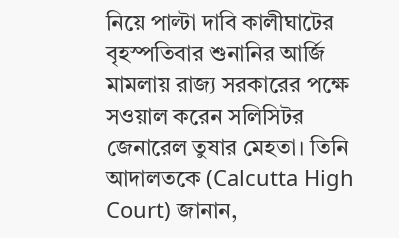নিয়ে পাল্টা দাবি কালীঘাটের
বৃহস্পতিবার শুনানির আর্জি
মামলায় রাজ্য সরকারের পক্ষে সওয়াল করেন সলিসিটর জেনারেল তুষার মেহতা। তিনি আদালতকে (Calcutta High Court) জানান,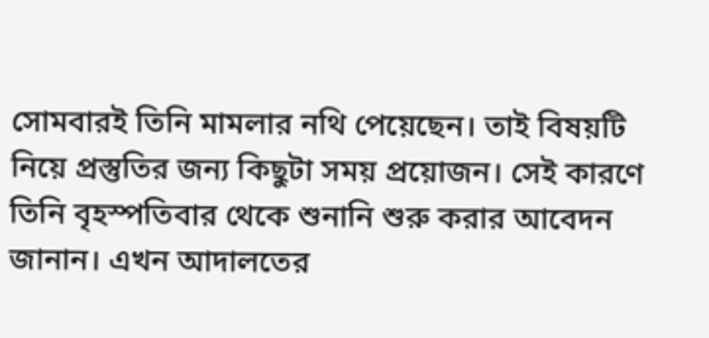সোমবারই তিনি মামলার নথি পেয়েছেন। তাই বিষয়টি নিয়ে প্রস্তুতির জন্য কিছুটা সময় প্রয়োজন। সেই কারণে তিনি বৃহস্পতিবার থেকে শুনানি শুরু করার আবেদন জানান। এখন আদালতের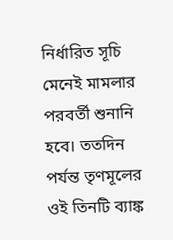নির্ধারিত সূচি মেনেই মামলার পরবর্তী শুনানি হবে। ততদিন পর্যন্ত তৃণমূলের ওই তিনটি ব্যাঙ্ক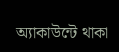অ্যাকাউন্টে থাকা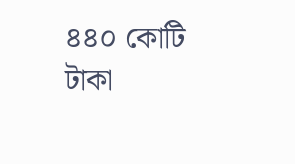৪৪০ কোটি টাকা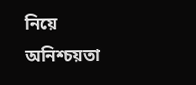নিয়ে অনিশ্চয়তা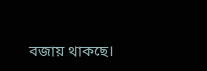বজায় থাকছে।